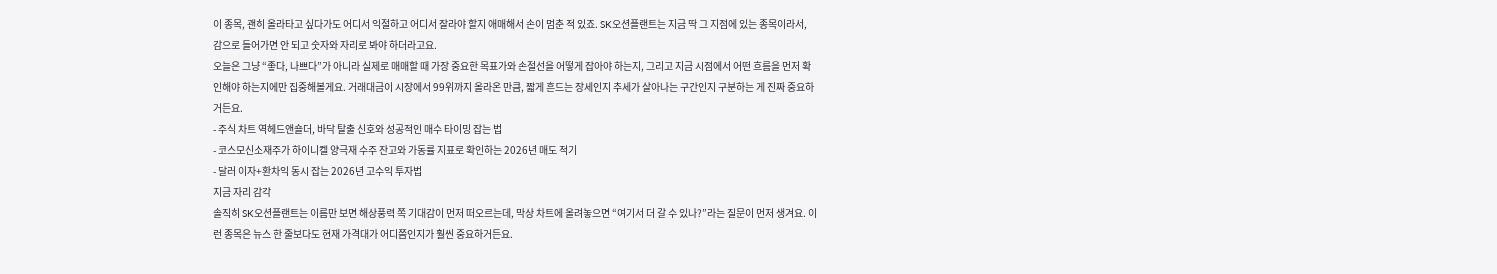이 종목, 괜히 올라타고 싶다가도 어디서 익절하고 어디서 잘라야 할지 애매해서 손이 멈춘 적 있죠. SK오션플랜트는 지금 딱 그 지점에 있는 종목이라서, 감으로 들어가면 안 되고 숫자와 자리로 봐야 하더라고요.
오늘은 그냥 “좋다, 나쁘다”가 아니라 실제로 매매할 때 가장 중요한 목표가와 손절선을 어떻게 잡아야 하는지, 그리고 지금 시점에서 어떤 흐름을 먼저 확인해야 하는지에만 집중해볼게요. 거래대금이 시장에서 99위까지 올라온 만큼, 짧게 흔드는 장세인지 추세가 살아나는 구간인지 구분하는 게 진짜 중요하거든요.
- 주식 차트 역헤드앤숄더, 바닥 탈출 신호와 성공적인 매수 타이밍 잡는 법
- 코스모신소재주가 하이니켈 양극재 수주 잔고와 가동률 지표로 확인하는 2026년 매도 적기
- 달러 이자+환차익 동시 잡는 2026년 고수익 투자법
지금 자리 감각
솔직히 SK오션플랜트는 이름만 보면 해상풍력 쪽 기대감이 먼저 떠오르는데, 막상 차트에 올려놓으면 “여기서 더 갈 수 있나?”라는 질문이 먼저 생겨요. 이런 종목은 뉴스 한 줄보다도 현재 가격대가 어디쯤인지가 훨씬 중요하거든요.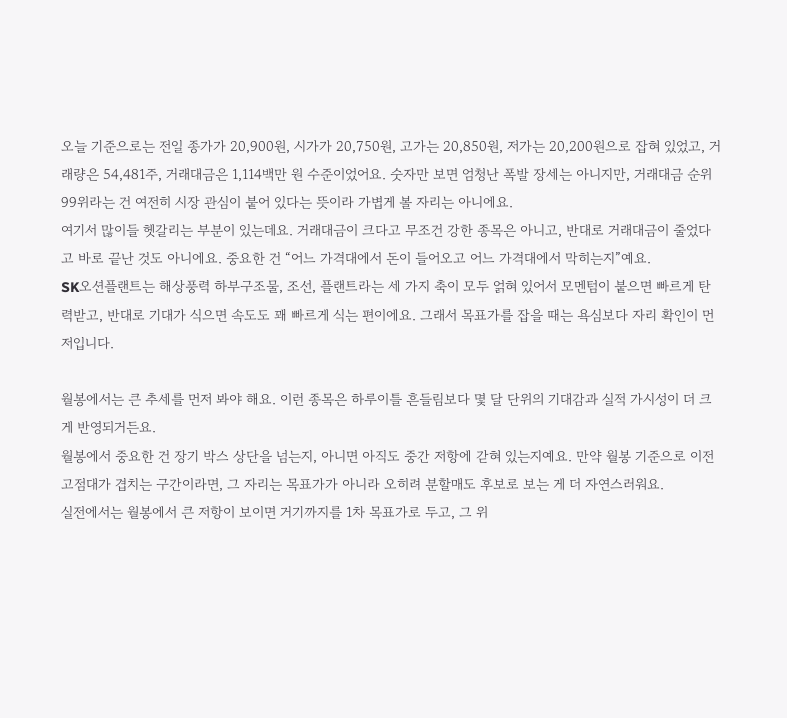오늘 기준으로는 전일 종가가 20,900원, 시가가 20,750원, 고가는 20,850원, 저가는 20,200원으로 잡혀 있었고, 거래량은 54,481주, 거래대금은 1,114백만 원 수준이었어요. 숫자만 보면 엄청난 폭발 장세는 아니지만, 거래대금 순위 99위라는 건 여전히 시장 관심이 붙어 있다는 뜻이라 가볍게 볼 자리는 아니에요.
여기서 많이들 헷갈리는 부분이 있는데요. 거래대금이 크다고 무조건 강한 종목은 아니고, 반대로 거래대금이 줄었다고 바로 끝난 것도 아니에요. 중요한 건 “어느 가격대에서 돈이 들어오고 어느 가격대에서 막히는지”예요.
SK오션플랜트는 해상풍력 하부구조물, 조선, 플랜트라는 세 가지 축이 모두 얽혀 있어서 모멘텀이 붙으면 빠르게 탄력받고, 반대로 기대가 식으면 속도도 꽤 빠르게 식는 편이에요. 그래서 목표가를 잡을 때는 욕심보다 자리 확인이 먼저입니다.

월봉에서는 큰 추세를 먼저 봐야 해요. 이런 종목은 하루이틀 흔들림보다 몇 달 단위의 기대감과 실적 가시성이 더 크게 반영되거든요.
월봉에서 중요한 건 장기 박스 상단을 넘는지, 아니면 아직도 중간 저항에 갇혀 있는지예요. 만약 월봉 기준으로 이전 고점대가 겹치는 구간이라면, 그 자리는 목표가가 아니라 오히려 분할매도 후보로 보는 게 더 자연스러워요.
실전에서는 월봉에서 큰 저항이 보이면 거기까지를 1차 목표가로 두고, 그 위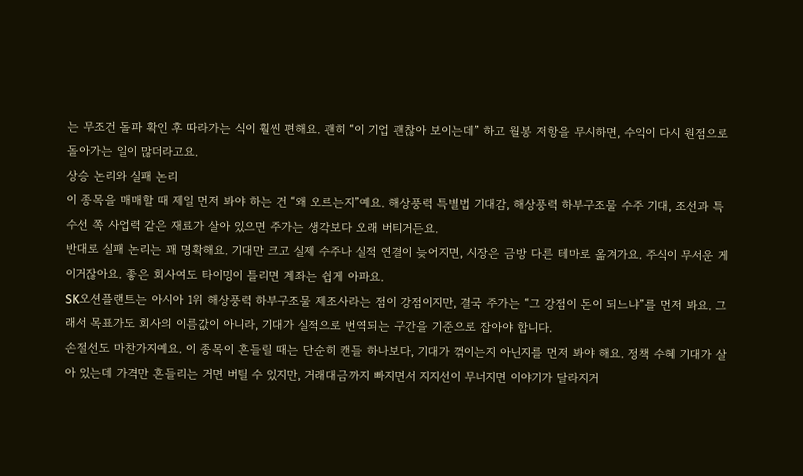는 무조건 돌파 확인 후 따라가는 식이 훨씬 편해요. 괜히 “이 기업 괜찮아 보이는데” 하고 월봉 저항을 무시하면, 수익이 다시 원점으로 돌아가는 일이 많더라고요.
상승 논리와 실패 논리
이 종목을 매매할 때 제일 먼저 봐야 하는 건 “왜 오르는지”예요. 해상풍력 특별법 기대감, 해상풍력 하부구조물 수주 기대, 조선과 특수선 쪽 사업력 같은 재료가 살아 있으면 주가는 생각보다 오래 버티거든요.
반대로 실패 논리는 꽤 명확해요. 기대만 크고 실제 수주나 실적 연결이 늦어지면, 시장은 금방 다른 테마로 옮겨가요. 주식이 무서운 게 이거잖아요. 좋은 회사여도 타이밍이 틀리면 계좌는 쉽게 아파요.
SK오션플랜트는 아시아 1위 해상풍력 하부구조물 제조사라는 점이 강점이지만, 결국 주가는 “그 강점이 돈이 되느냐”를 먼저 봐요. 그래서 목표가도 회사의 이름값이 아니라, 기대가 실적으로 번역되는 구간을 기준으로 잡아야 합니다.
손절선도 마찬가지예요. 이 종목이 흔들릴 때는 단순히 캔들 하나보다, 기대가 꺾이는지 아닌지를 먼저 봐야 해요. 정책 수혜 기대가 살아 있는데 가격만 흔들리는 거면 버틸 수 있지만, 거래대금까지 빠지면서 지지선이 무너지면 이야기가 달라지거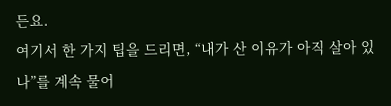든요.
여기서 한 가지 팁을 드리면, “내가 산 이유가 아직 살아 있나”를 계속 물어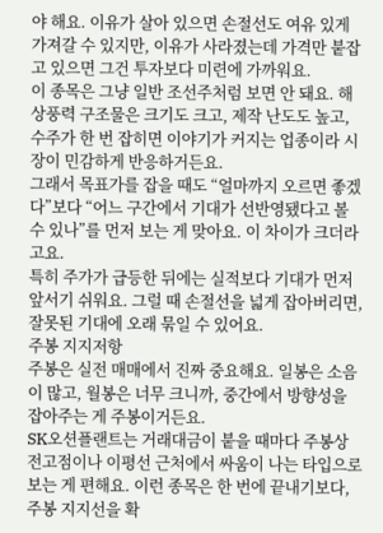야 해요. 이유가 살아 있으면 손절선도 여유 있게 가져갈 수 있지만, 이유가 사라졌는데 가격만 붙잡고 있으면 그건 투자보다 미련에 가까워요.
이 종목은 그냥 일반 조선주처럼 보면 안 돼요. 해상풍력 구조물은 크기도 크고, 제작 난도도 높고, 수주가 한 번 잡히면 이야기가 커지는 업종이라 시장이 민감하게 반응하거든요.
그래서 목표가를 잡을 때도 “얼마까지 오르면 좋겠다”보다 “어느 구간에서 기대가 선반영됐다고 볼 수 있나”를 먼저 보는 게 맞아요. 이 차이가 크더라고요.
특히 주가가 급등한 뒤에는 실적보다 기대가 먼저 앞서기 쉬워요. 그럴 때 손절선을 넓게 잡아버리면, 잘못된 기대에 오래 묶일 수 있어요.
주봉 지지저항
주봉은 실전 매매에서 진짜 중요해요. 일봉은 소음이 많고, 월봉은 너무 크니까, 중간에서 방향성을 잡아주는 게 주봉이거든요.
SK오션플랜트는 거래대금이 붙을 때마다 주봉상 전고점이나 이평선 근처에서 싸움이 나는 타입으로 보는 게 편해요. 이런 종목은 한 번에 끝내기보다, 주봉 지지선을 확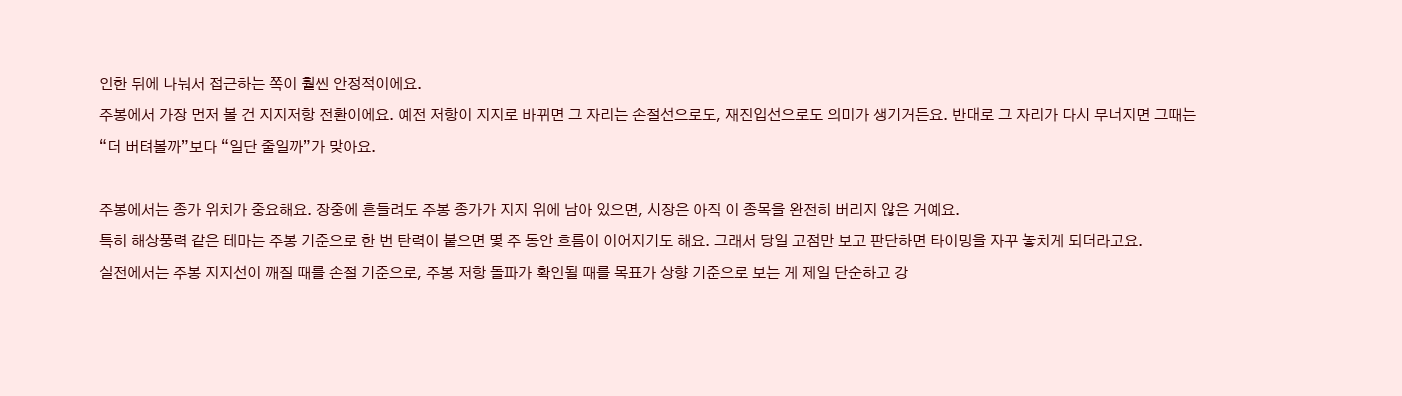인한 뒤에 나눠서 접근하는 쪽이 훨씬 안정적이에요.
주봉에서 가장 먼저 볼 건 지지저항 전환이에요. 예전 저항이 지지로 바뀌면 그 자리는 손절선으로도, 재진입선으로도 의미가 생기거든요. 반대로 그 자리가 다시 무너지면 그때는 “더 버텨볼까”보다 “일단 줄일까”가 맞아요.

주봉에서는 종가 위치가 중요해요. 장중에 흔들려도 주봉 종가가 지지 위에 남아 있으면, 시장은 아직 이 종목을 완전히 버리지 않은 거예요.
특히 해상풍력 같은 테마는 주봉 기준으로 한 번 탄력이 붙으면 몇 주 동안 흐름이 이어지기도 해요. 그래서 당일 고점만 보고 판단하면 타이밍을 자꾸 놓치게 되더라고요.
실전에서는 주봉 지지선이 깨질 때를 손절 기준으로, 주봉 저항 돌파가 확인될 때를 목표가 상향 기준으로 보는 게 제일 단순하고 강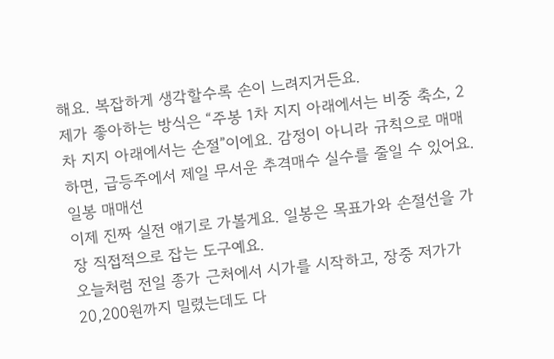해요. 복잡하게 생각할수록 손이 느려지거든요.
제가 좋아하는 방식은 “주봉 1차 지지 아래에서는 비중 축소, 2차 지지 아래에서는 손절”이에요. 감정이 아니라 규칙으로 매매하면, 급등주에서 제일 무서운 추격매수 실수를 줄일 수 있어요.
일봉 매매선
이제 진짜 실전 얘기로 가볼게요. 일봉은 목표가와 손절선을 가장 직접적으로 잡는 도구예요.
오늘처럼 전일 종가 근처에서 시가를 시작하고, 장중 저가가 20,200원까지 밀렸는데도 다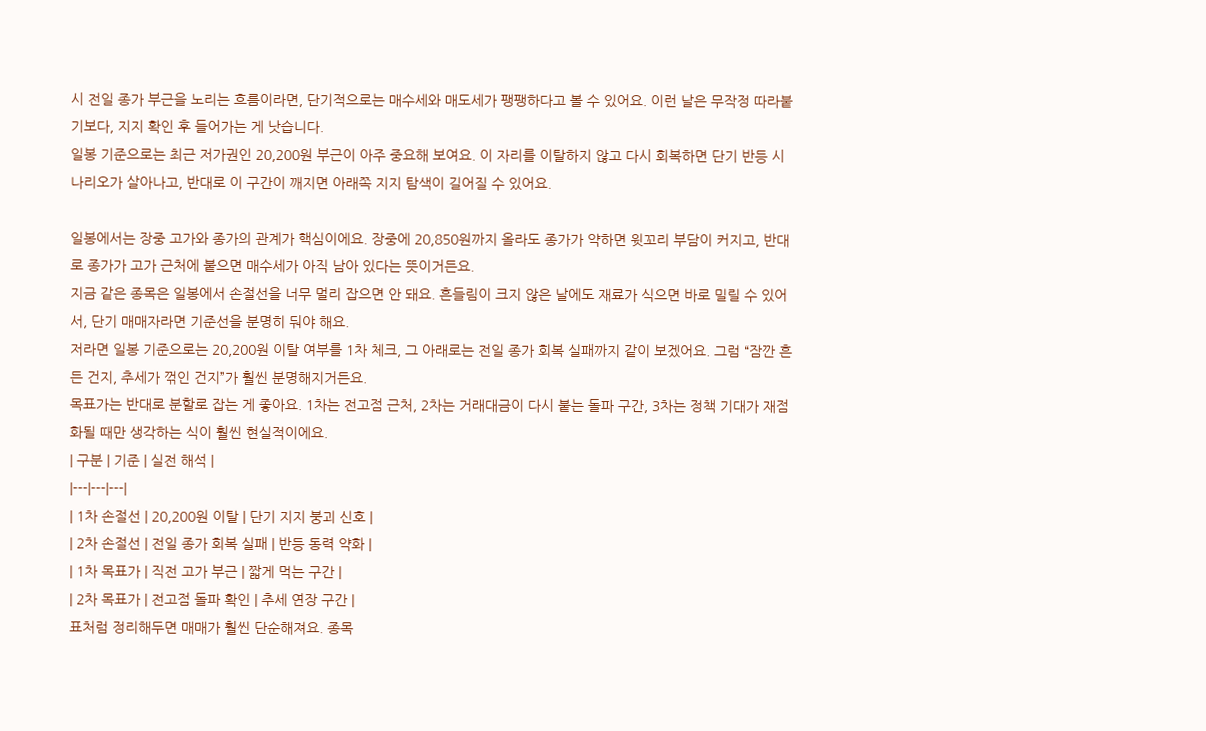시 전일 종가 부근을 노리는 흐름이라면, 단기적으로는 매수세와 매도세가 팽팽하다고 볼 수 있어요. 이런 날은 무작정 따라붙기보다, 지지 확인 후 들어가는 게 낫습니다.
일봉 기준으로는 최근 저가권인 20,200원 부근이 아주 중요해 보여요. 이 자리를 이탈하지 않고 다시 회복하면 단기 반등 시나리오가 살아나고, 반대로 이 구간이 깨지면 아래쪽 지지 탐색이 길어질 수 있어요.

일봉에서는 장중 고가와 종가의 관계가 핵심이에요. 장중에 20,850원까지 올라도 종가가 약하면 윗꼬리 부담이 커지고, 반대로 종가가 고가 근처에 붙으면 매수세가 아직 남아 있다는 뜻이거든요.
지금 같은 종목은 일봉에서 손절선을 너무 멀리 잡으면 안 돼요. 흔들림이 크지 않은 날에도 재료가 식으면 바로 밀릴 수 있어서, 단기 매매자라면 기준선을 분명히 둬야 해요.
저라면 일봉 기준으로는 20,200원 이탈 여부를 1차 체크, 그 아래로는 전일 종가 회복 실패까지 같이 보겠어요. 그럼 “잠깐 흔든 건지, 추세가 꺾인 건지”가 훨씬 분명해지거든요.
목표가는 반대로 분할로 잡는 게 좋아요. 1차는 전고점 근처, 2차는 거래대금이 다시 붙는 돌파 구간, 3차는 정책 기대가 재점화될 때만 생각하는 식이 훨씬 현실적이에요.
| 구분 | 기준 | 실전 해석 |
|---|---|---|
| 1차 손절선 | 20,200원 이탈 | 단기 지지 붕괴 신호 |
| 2차 손절선 | 전일 종가 회복 실패 | 반등 동력 약화 |
| 1차 목표가 | 직전 고가 부근 | 짧게 먹는 구간 |
| 2차 목표가 | 전고점 돌파 확인 | 추세 연장 구간 |
표처럼 정리해두면 매매가 훨씬 단순해져요. 종목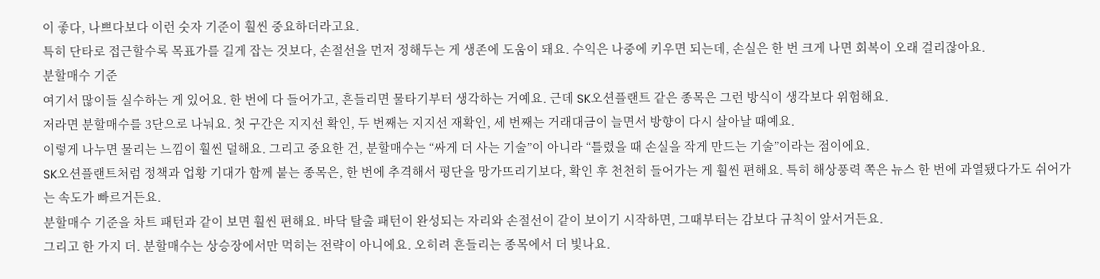이 좋다, 나쁘다보다 이런 숫자 기준이 훨씬 중요하더라고요.
특히 단타로 접근할수록 목표가를 길게 잡는 것보다, 손절선을 먼저 정해두는 게 생존에 도움이 돼요. 수익은 나중에 키우면 되는데, 손실은 한 번 크게 나면 회복이 오래 걸리잖아요.
분할매수 기준
여기서 많이들 실수하는 게 있어요. 한 번에 다 들어가고, 흔들리면 물타기부터 생각하는 거예요. 근데 SK오션플랜트 같은 종목은 그런 방식이 생각보다 위험해요.
저라면 분할매수를 3단으로 나눠요. 첫 구간은 지지선 확인, 두 번째는 지지선 재확인, 세 번째는 거래대금이 늘면서 방향이 다시 살아날 때예요.
이렇게 나누면 물리는 느낌이 훨씬 덜해요. 그리고 중요한 건, 분할매수는 “싸게 더 사는 기술”이 아니라 “틀렸을 때 손실을 작게 만드는 기술”이라는 점이에요.
SK오션플랜트처럼 정책과 업황 기대가 함께 붙는 종목은, 한 번에 추격해서 평단을 망가뜨리기보다, 확인 후 천천히 들어가는 게 훨씬 편해요. 특히 해상풍력 쪽은 뉴스 한 번에 과열됐다가도 쉬어가는 속도가 빠르거든요.
분할매수 기준을 차트 패턴과 같이 보면 훨씬 편해요. 바닥 탈출 패턴이 완성되는 자리와 손절선이 같이 보이기 시작하면, 그때부터는 감보다 규칙이 앞서거든요.
그리고 한 가지 더. 분할매수는 상승장에서만 먹히는 전략이 아니에요. 오히려 흔들리는 종목에서 더 빛나요.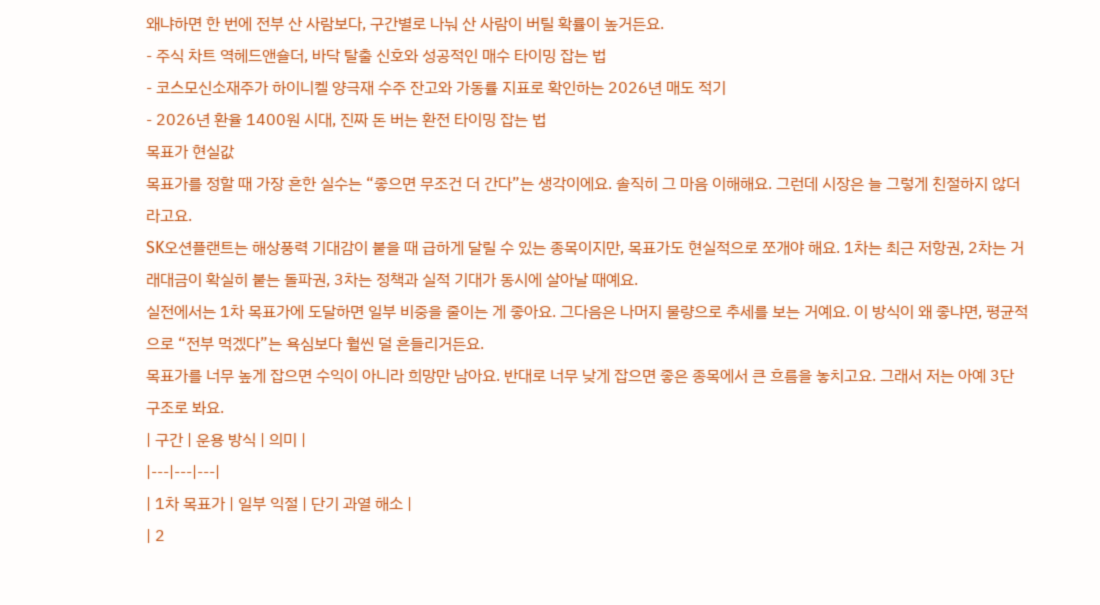왜냐하면 한 번에 전부 산 사람보다, 구간별로 나눠 산 사람이 버틸 확률이 높거든요.
- 주식 차트 역헤드앤숄더, 바닥 탈출 신호와 성공적인 매수 타이밍 잡는 법
- 코스모신소재주가 하이니켈 양극재 수주 잔고와 가동률 지표로 확인하는 2026년 매도 적기
- 2026년 환율 1400원 시대, 진짜 돈 버는 환전 타이밍 잡는 법
목표가 현실값
목표가를 정할 때 가장 흔한 실수는 “좋으면 무조건 더 간다”는 생각이에요. 솔직히 그 마음 이해해요. 그런데 시장은 늘 그렇게 친절하지 않더라고요.
SK오션플랜트는 해상풍력 기대감이 붙을 때 급하게 달릴 수 있는 종목이지만, 목표가도 현실적으로 쪼개야 해요. 1차는 최근 저항권, 2차는 거래대금이 확실히 붙는 돌파권, 3차는 정책과 실적 기대가 동시에 살아날 때예요.
실전에서는 1차 목표가에 도달하면 일부 비중을 줄이는 게 좋아요. 그다음은 나머지 물량으로 추세를 보는 거예요. 이 방식이 왜 좋냐면, 평균적으로 “전부 먹겠다”는 욕심보다 훨씬 덜 흔들리거든요.
목표가를 너무 높게 잡으면 수익이 아니라 희망만 남아요. 반대로 너무 낮게 잡으면 좋은 종목에서 큰 흐름을 놓치고요. 그래서 저는 아예 3단 구조로 봐요.
| 구간 | 운용 방식 | 의미 |
|---|---|---|
| 1차 목표가 | 일부 익절 | 단기 과열 해소 |
| 2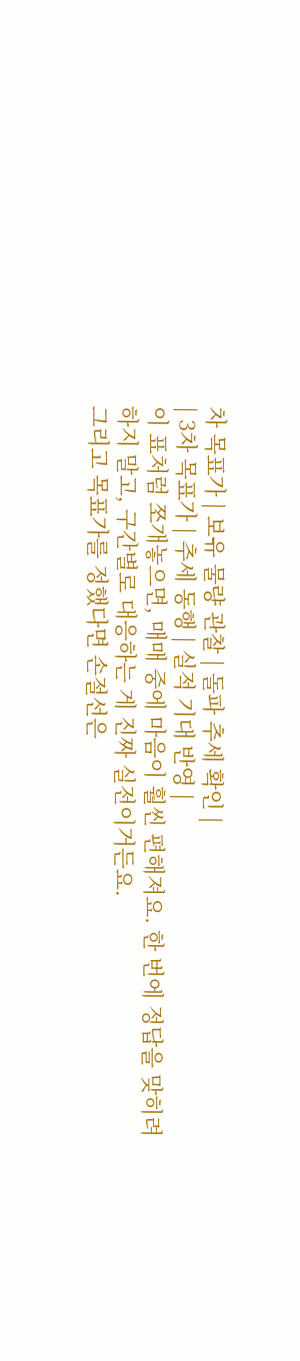차 목표가 | 보유 물량 관찰 | 돌파 추세 확인 |
| 3차 목표가 | 추세 동행 | 실적 기대 반영 |
이 표처럼 쪼개놓으면, 매매 중에 마음이 훨씬 편해져요. 한 번에 정답을 맞히려 하지 말고, 구간별로 대응하는 게 진짜 실전이거든요.
그리고 목표가를 정했다면 손절선은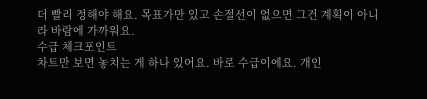더 빨리 정해야 해요. 목표가만 있고 손절선이 없으면 그건 계획이 아니라 바람에 가까워요.
수급 체크포인트
차트만 보면 놓치는 게 하나 있어요. 바로 수급이에요. 개인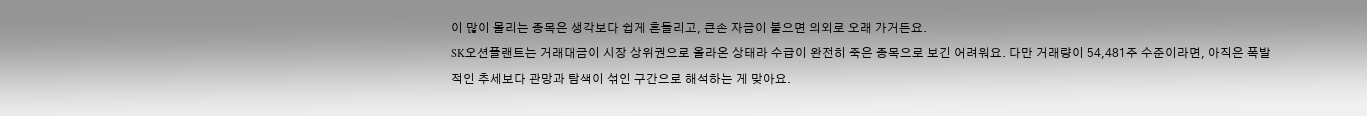이 많이 몰리는 종목은 생각보다 쉽게 흔들리고, 큰손 자금이 붙으면 의외로 오래 가거든요.
SK오션플랜트는 거래대금이 시장 상위권으로 올라온 상태라 수급이 완전히 죽은 종목으로 보긴 어려워요. 다만 거래량이 54,481주 수준이라면, 아직은 폭발적인 추세보다 관망과 탐색이 섞인 구간으로 해석하는 게 맞아요.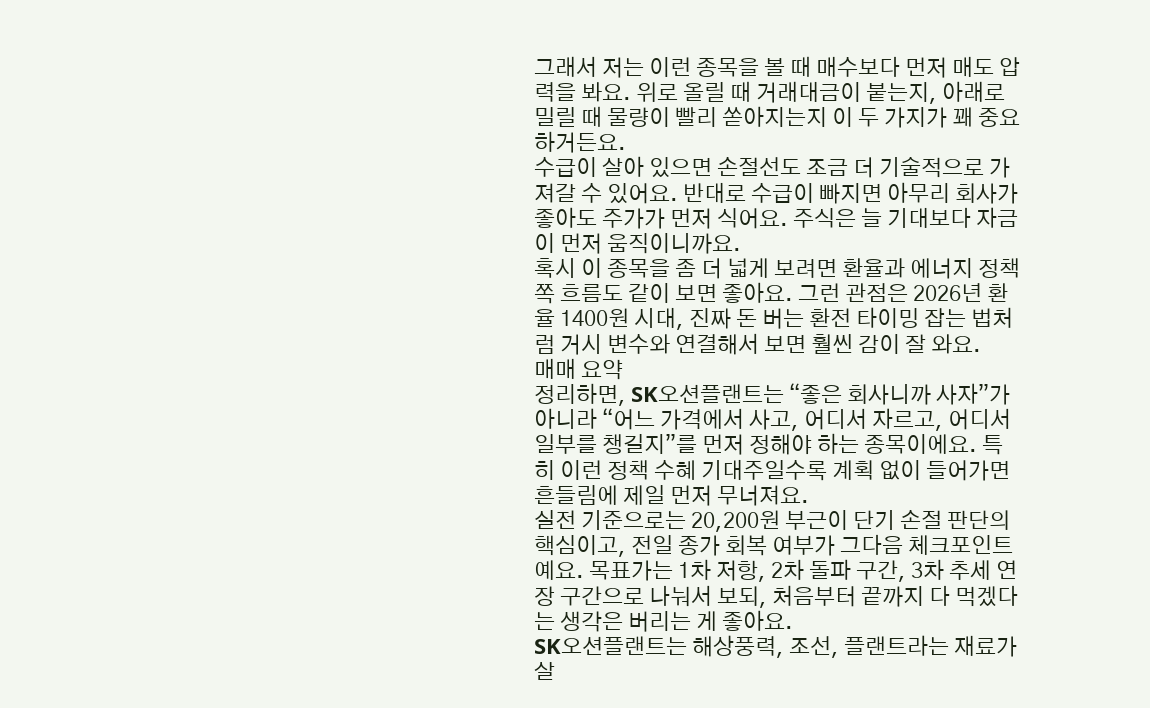그래서 저는 이런 종목을 볼 때 매수보다 먼저 매도 압력을 봐요. 위로 올릴 때 거래대금이 붙는지, 아래로 밀릴 때 물량이 빨리 쏟아지는지 이 두 가지가 꽤 중요하거든요.
수급이 살아 있으면 손절선도 조금 더 기술적으로 가져갈 수 있어요. 반대로 수급이 빠지면 아무리 회사가 좋아도 주가가 먼저 식어요. 주식은 늘 기대보다 자금이 먼저 움직이니까요.
혹시 이 종목을 좀 더 넓게 보려면 환율과 에너지 정책 쪽 흐름도 같이 보면 좋아요. 그런 관점은 2026년 환율 1400원 시대, 진짜 돈 버는 환전 타이밍 잡는 법처럼 거시 변수와 연결해서 보면 훨씬 감이 잘 와요.
매매 요약
정리하면, SK오션플랜트는 “좋은 회사니까 사자”가 아니라 “어느 가격에서 사고, 어디서 자르고, 어디서 일부를 챙길지”를 먼저 정해야 하는 종목이에요. 특히 이런 정책 수혜 기대주일수록 계획 없이 들어가면 흔들림에 제일 먼저 무너져요.
실전 기준으로는 20,200원 부근이 단기 손절 판단의 핵심이고, 전일 종가 회복 여부가 그다음 체크포인트예요. 목표가는 1차 저항, 2차 돌파 구간, 3차 추세 연장 구간으로 나눠서 보되, 처음부터 끝까지 다 먹겠다는 생각은 버리는 게 좋아요.
SK오션플랜트는 해상풍력, 조선, 플랜트라는 재료가 살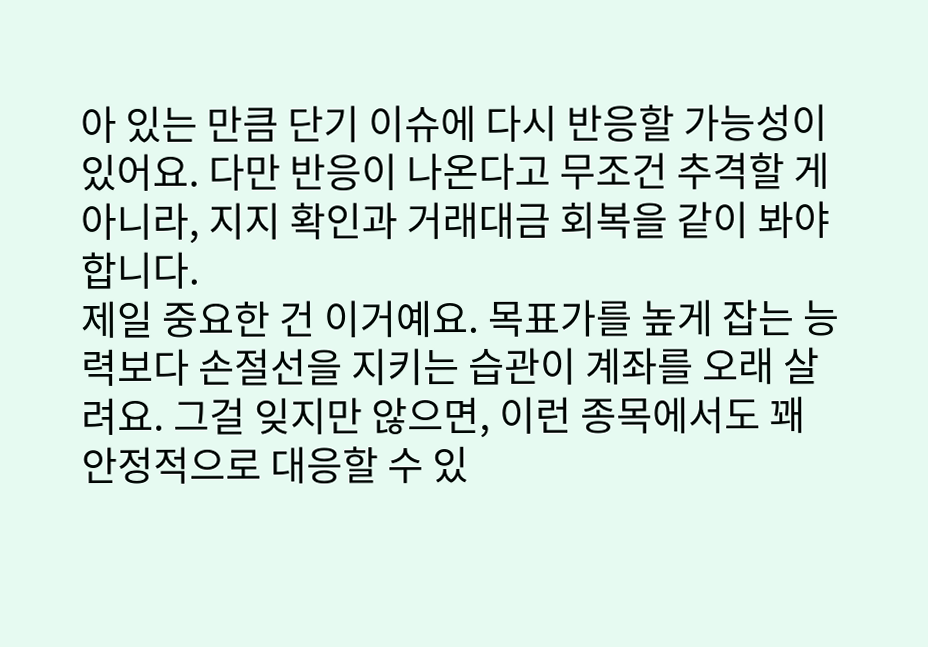아 있는 만큼 단기 이슈에 다시 반응할 가능성이 있어요. 다만 반응이 나온다고 무조건 추격할 게 아니라, 지지 확인과 거래대금 회복을 같이 봐야 합니다.
제일 중요한 건 이거예요. 목표가를 높게 잡는 능력보다 손절선을 지키는 습관이 계좌를 오래 살려요. 그걸 잊지만 않으면, 이런 종목에서도 꽤 안정적으로 대응할 수 있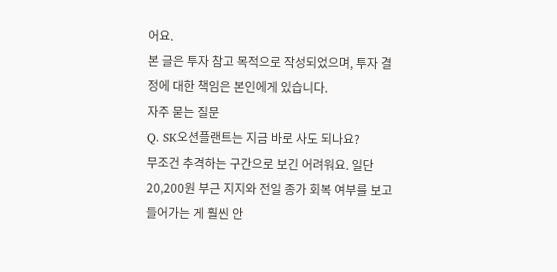어요.
본 글은 투자 참고 목적으로 작성되었으며, 투자 결정에 대한 책임은 본인에게 있습니다.
자주 묻는 질문
Q. SK오션플랜트는 지금 바로 사도 되나요?
무조건 추격하는 구간으로 보긴 어려워요. 일단 20,200원 부근 지지와 전일 종가 회복 여부를 보고 들어가는 게 훨씬 안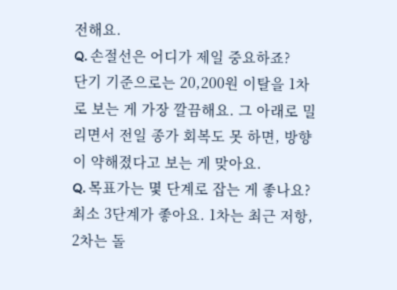전해요.
Q. 손절선은 어디가 제일 중요하죠?
단기 기준으로는 20,200원 이탈을 1차로 보는 게 가장 깔끔해요. 그 아래로 밀리면서 전일 종가 회복도 못 하면, 방향이 약해졌다고 보는 게 맞아요.
Q. 목표가는 몇 단계로 잡는 게 좋나요?
최소 3단계가 좋아요. 1차는 최근 저항, 2차는 돌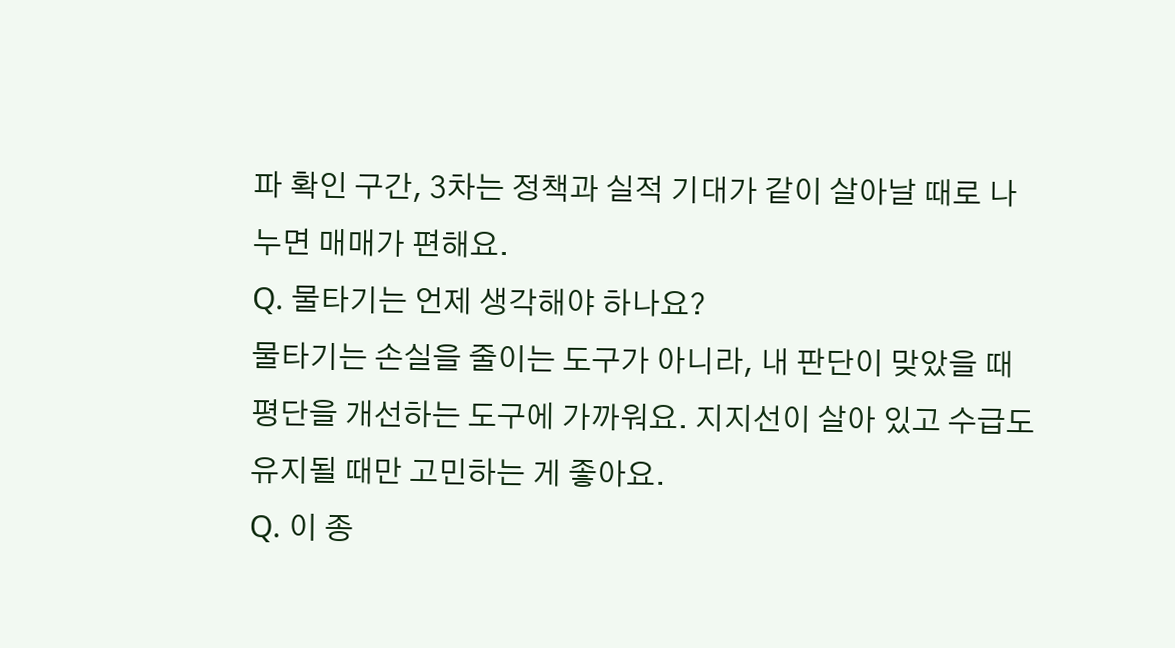파 확인 구간, 3차는 정책과 실적 기대가 같이 살아날 때로 나누면 매매가 편해요.
Q. 물타기는 언제 생각해야 하나요?
물타기는 손실을 줄이는 도구가 아니라, 내 판단이 맞았을 때 평단을 개선하는 도구에 가까워요. 지지선이 살아 있고 수급도 유지될 때만 고민하는 게 좋아요.
Q. 이 종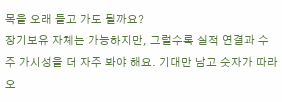목을 오래 들고 가도 될까요?
장기보유 자체는 가능하지만, 그럴수록 실적 연결과 수주 가시성을 더 자주 봐야 해요. 기대만 남고 숫자가 따라오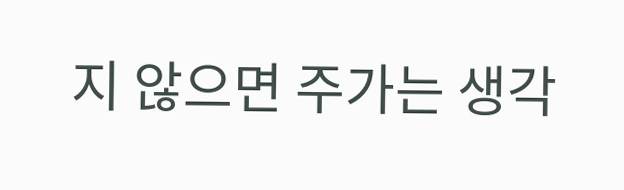지 않으면 주가는 생각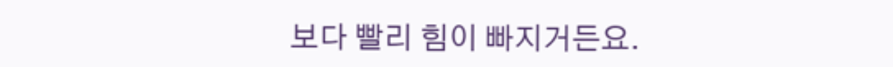보다 빨리 힘이 빠지거든요.